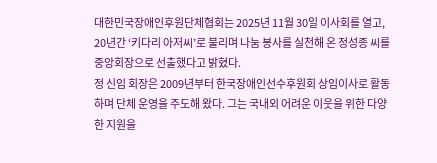대한민국장애인후원단체협회는 2025년 11월 30일 이사회를 열고, 20년간 ‘키다리 아저씨’로 불리며 나눔 봉사를 실천해 온 정성종 씨를 중앙회장으로 선출했다고 밝혔다.
정 신임 회장은 2009년부터 한국장애인선수후원회 상임이사로 활동하며 단체 운영을 주도해 왔다. 그는 국내외 어려운 이웃을 위한 다양한 지원을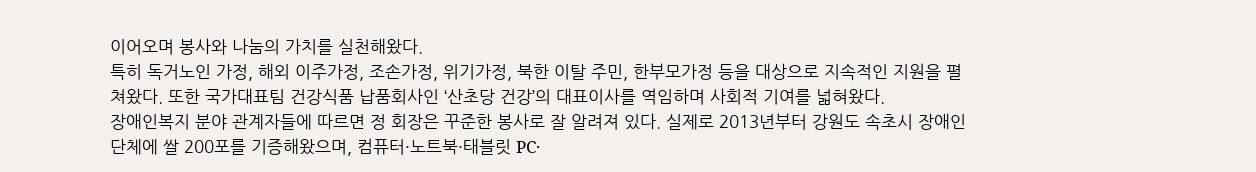이어오며 봉사와 나눔의 가치를 실천해왔다.
특히 독거노인 가정, 해외 이주가정, 조손가정, 위기가정, 북한 이탈 주민, 한부모가정 등을 대상으로 지속적인 지원을 펼쳐왔다. 또한 국가대표팀 건강식품 납품회사인 ‘산초당 건강’의 대표이사를 역임하며 사회적 기여를 넓혀왔다.
장애인복지 분야 관계자들에 따르면 정 회장은 꾸준한 봉사로 잘 알려져 있다. 실제로 2013년부터 강원도 속초시 장애인단체에 쌀 200포를 기증해왔으며, 컴퓨터·노트북·태블릿 PC·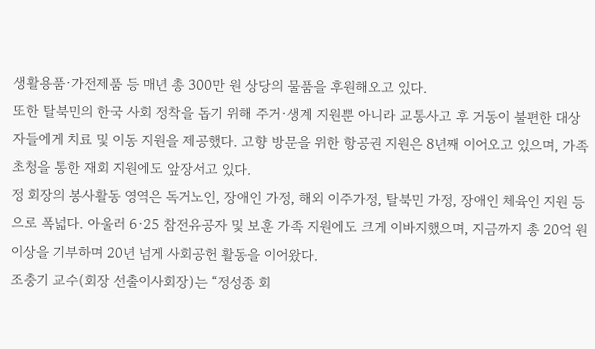생활용품·가전제품 등 매년 총 300만 원 상당의 물품을 후원해오고 있다.
또한 탈북민의 한국 사회 정착을 돕기 위해 주거·생계 지원뿐 아니라 교통사고 후 거동이 불편한 대상자들에게 치료 및 이동 지원을 제공했다. 고향 방문을 위한 항공권 지원은 8년째 이어오고 있으며, 가족 초청을 통한 재회 지원에도 앞장서고 있다.
정 회장의 봉사활동 영역은 독거노인, 장애인 가정, 해외 이주가정, 탈북민 가정, 장애인 체육인 지원 등으로 폭넓다. 아울러 6·25 참전유공자 및 보훈 가족 지원에도 크게 이바지했으며, 지금까지 총 20억 원 이상을 기부하며 20년 넘게 사회공헌 활동을 이어왔다.
조충기 교수(회장 선출이사회장)는 “정성종 회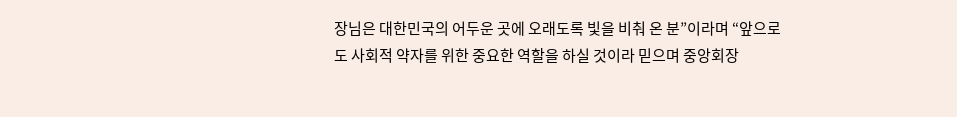장님은 대한민국의 어두운 곳에 오래도록 빛을 비춰 온 분”이라며 “앞으로도 사회적 약자를 위한 중요한 역할을 하실 것이라 믿으며 중앙회장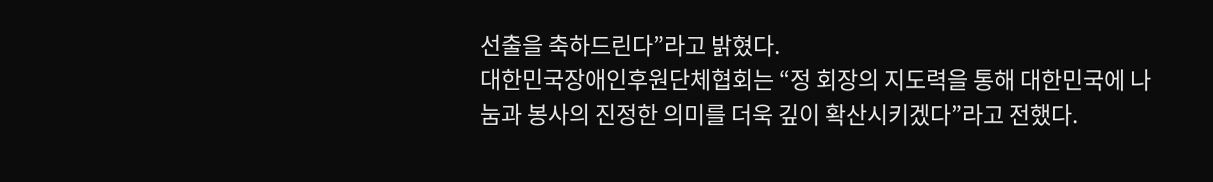선출을 축하드린다”라고 밝혔다.
대한민국장애인후원단체협회는 “정 회장의 지도력을 통해 대한민국에 나눔과 봉사의 진정한 의미를 더욱 깊이 확산시키겠다”라고 전했다.